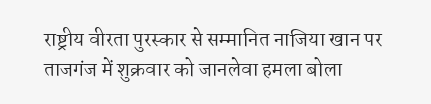राष्ट्रीय वीरता पुरस्कार से सम्मानित नाजिया खान पर ताजगंज में शुक्रवार को जानलेवा हमला बोला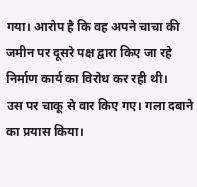गया। आरोप है कि वह अपने चाचा की जमीन पर दूसरे पक्ष द्वारा किए जा रहे निर्माण कार्य का विरोध कर रही थी।
उस पर चाकू से वार किए गए। गला दबाने का प्रयास किया।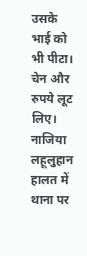उसके भाई को भी पीटा। चेन और रुपये लूट लिए। नाजिया लहूलुहान हालत में थाना पर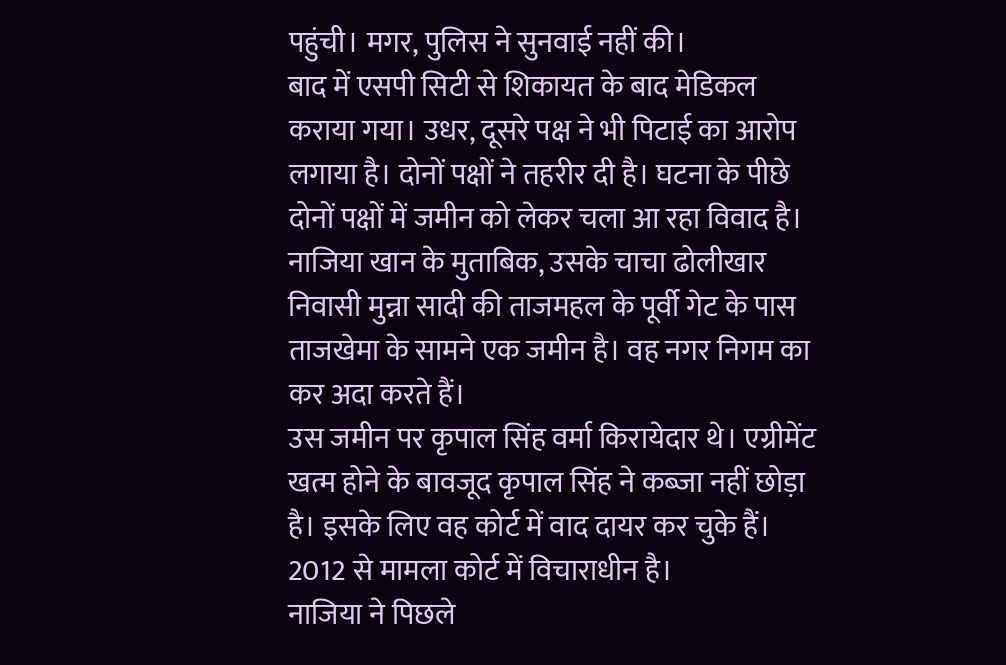पहुंची। मगर, पुलिस ने सुनवाई नहीं की।
बाद में एसपी सिटी से शिकायत के बाद मेडिकल कराया गया। उधर, दूसरे पक्ष ने भी पिटाई का आरोप लगाया है। दोनों पक्षों ने तहरीर दी है। घटना के पीछे दोनों पक्षों में जमीन को लेकर चला आ रहा विवाद है।
नाजिया खान के मुताबिक, उसके चाचा ढोलीखार निवासी मुन्ना सादी की ताजमहल के पूर्वी गेट के पास ताजखेमा के सामने एक जमीन है। वह नगर निगम का कर अदा करते हैं।
उस जमीन पर कृपाल सिंह वर्मा किरायेदार थे। एग्रीमेंट खत्म होने के बावजूद कृपाल सिंह ने कब्जा नहीं छोड़ा है। इसके लिए वह कोर्ट में वाद दायर कर चुके हैं। 2012 से मामला कोर्ट में विचाराधीन है।
नाजिया ने पिछले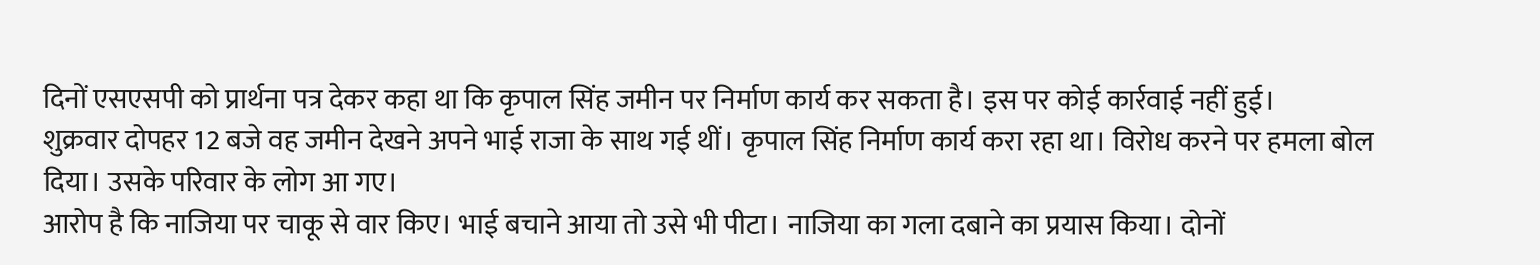दिनों एसएसपी को प्रार्थना पत्र देकर कहा था कि कृपाल सिंह जमीन पर निर्माण कार्य कर सकता है। इस पर कोई कार्रवाई नहीं हुई।
शुक्रवार दोपहर 12 बजे वह जमीन देखने अपने भाई राजा के साथ गई थीं। कृपाल सिंह निर्माण कार्य करा रहा था। विरोध करने पर हमला बोल दिया। उसके परिवार के लोग आ गए।
आरोप है कि नाजिया पर चाकू से वार किए। भाई बचाने आया तो उसे भी पीटा। नाजिया का गला दबाने का प्रयास किया। दोनों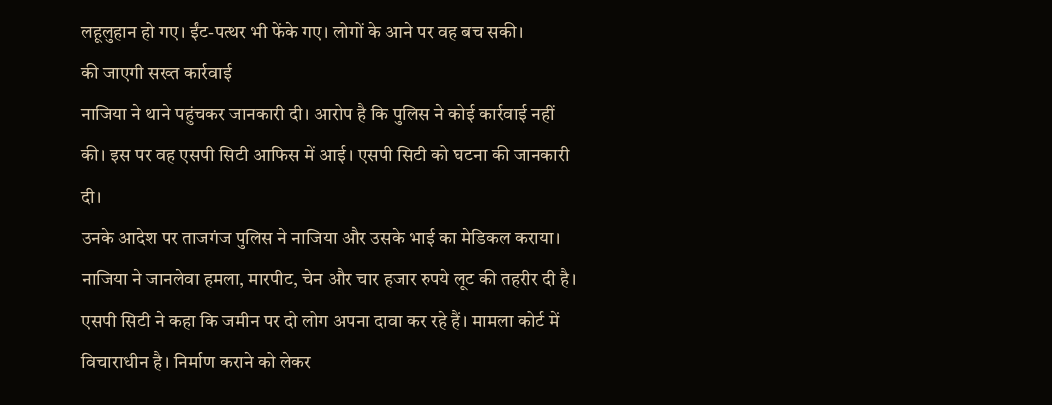लहूलुहान हो गए। ईंट-पत्थर भी फेंके गए। लोगों के आने पर वह बच सकी।
की जाएगी सख्त कार्रवाई
नाजिया ने थाने पहुंचकर जानकारी दी। आरोप है कि पुलिस ने कोई कार्रवाई नहीं की। इस पर वह एसपी सिटी आफिस में आई। एसपी सिटी को घटना की जानकारी दी।
उनके आदेश पर ताजगंज पुलिस ने नाजिया और उसके भाई का मेडिकल कराया। नाजिया ने जानलेवा हमला, मारपीट, चेन और चार हजार रुपये लूट की तहरीर दी है।
एसपी सिटी ने कहा कि जमीन पर दो लोग अपना दावा कर रहे हैं। मामला कोर्ट में विचाराधीन है। निर्माण कराने को लेकर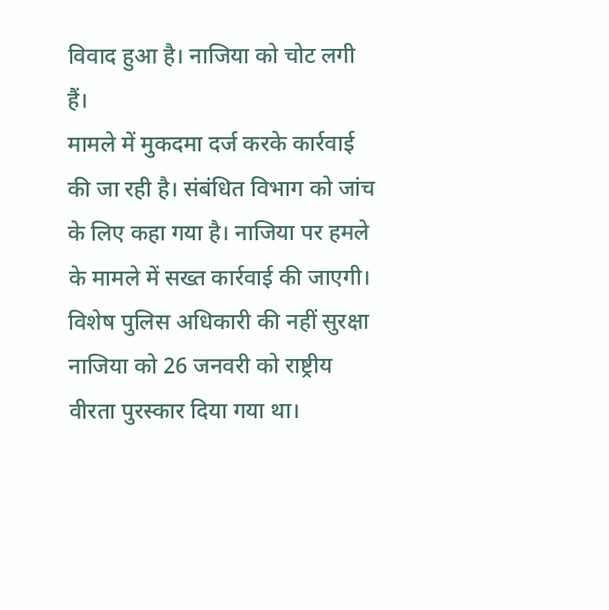विवाद हुआ है। नाजिया को चोट लगी हैं।
मामले में मुकदमा दर्ज करके कार्रवाई की जा रही है। संबंधित विभाग को जांच के लिए कहा गया है। नाजिया पर हमले के मामले में सख्त कार्रवाई की जाएगी।
विशेष पुलिस अधिकारी की नहीं सुरक्षा
नाजिया को 26 जनवरी को राष्ट्रीय वीरता पुरस्कार दिया गया था।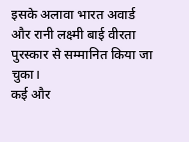इसके अलावा भारत अवार्ड और रानी लक्ष्मी बाई वीरता पुरस्कार से सम्मानित किया जा चुका।
कई और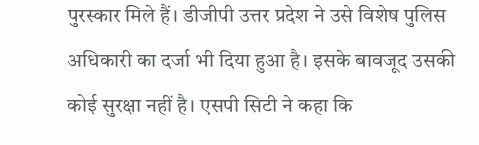पुरस्कार मिले हैं। डीजीपी उत्तर प्रदेश ने उसे विशेष पुलिस अधिकारी का दर्जा भी दिया हुआ है। इसके बावजूद उसकी कोई सुरक्षा नहीं है। एसपी सिटी ने कहा कि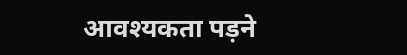आवश्यकता पड़ने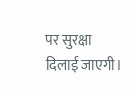पर सुरक्षा दिलाई जाएगी।